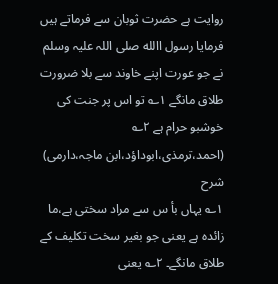روایت ہے حضرت ثوبان سے فرماتے ہیں فرمایا رسول االله صلی اللہ علیہ وسلم نے جو عورت اپنے خاوند سے بلا ضرورت طلاق مانگے ۱؎ تو اس پر جنت کی خوشبو حرام ہے ۲؎ (احمد،ترمذی،ابوداؤد،ابن ماجہ،دارمی)
شرح
۱؎ یہاں بأ س سے مراد سختی ہے،ما زائدہ ہے یعنی جو بغیر سخت تکلیف کے طلاق مانگے۔ ۲؎ یعنی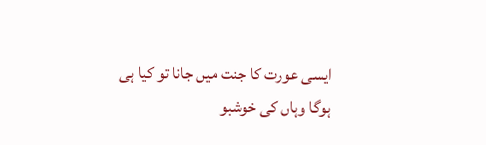ایسی عورت کا جنت میں جانا تو کیا ہی ہوگا وہاں کی خوشبو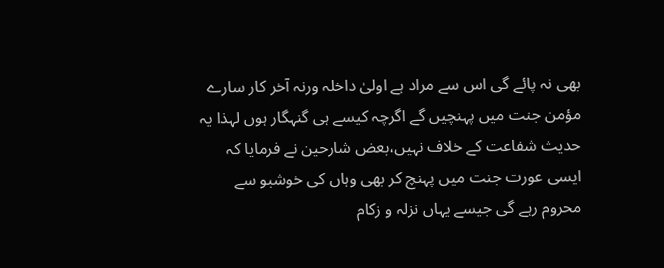بھی نہ پائے گی اس سے مراد ہے اولیٰ داخلہ ورنہ آخر کار سارے مؤمن جنت میں پہنچیں گے اگرچہ کیسے ہی گنہگار ہوں لہذا یہ حدیث شفاعت کے خلاف نہیں،بعض شارحین نے فرمایا کہ ایسی عورت جنت میں پہنچ کر بھی وہاں کی خوشبو سے محروم رہے گی جیسے یہاں نزلہ و زکام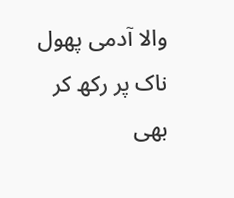والا آدمی پھول ناک پر رکھ کر بھی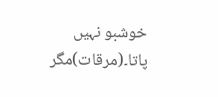خوشبو نہیں پاتا۔(مرقات)مگر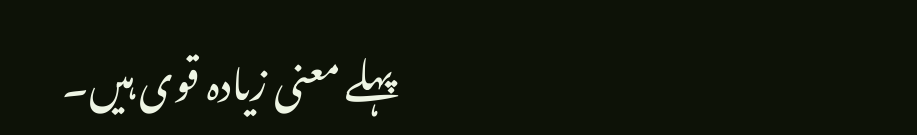پہلے معنی زیادہ قوی ہیں۔